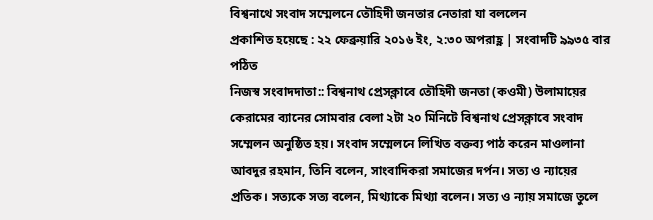বিশ্বনাথে সংবাদ সম্মেলনে তৌহিদী জনতার নেতারা যা বললেন
প্রকাশিত হয়েছে : ২২ ফেব্রুয়ারি ২০১৬ ইং, ২:৩০ অপরাহ্ণ | সংবাদটি ৯৯৩৫ বার পঠিত
নিজস্ব সংবাদদাতা:: বিশ্বনাথ প্রেসক্লাবে তৌহিদী জনতা (কওমী) উলামায়ের কেরামের ব্যানের সোমবার বেলা ২টা ২০ মিনিটে বিশ্বনাথ প্রেসক্লাবে সংবাদ সম্মেলন অনুষ্ঠিত হয়। সংবাদ সম্মেলনে লিখিত বক্তব্য পাঠ করেন মাওলানা আবদুর রহমান, তিনি বলেন, সাংবাদিকরা সমাজের দর্পন। সত্য ও ন্যায়ের প্রতিক। সত্যকে সত্য বলেন, মিথ্যাকে মিথ্যা বলেন। সত্য ও ন্যায় সমাজে তুলে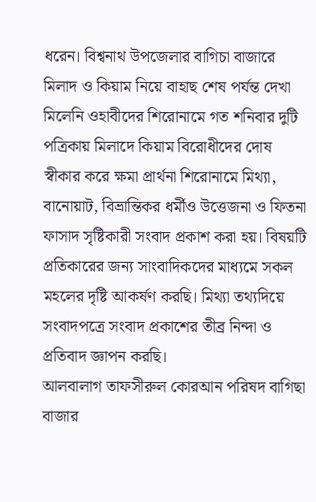ধরেন। বিশ্বনাথ উপজেলার বাগিচা বাজারে মিলাদ ও কিয়াম নিয়ে বাহাছ শেষ পর্যন্ত দেখা মিলেনি ওহাবীদের শিরোনামে গত শনিবার দুটি পত্রিকায় মিলাদে কিয়াম বিরোধীদের দোষ স্বীকার করে ক্ষমা প্রার্থনা শিরোনামে মিথ্যা, বানোয়াট, বিভ্রান্তিকর ধর্মীও উত্তেজনা ও ফিতনা ফাসাদ সৃষ্টিকারী সংবাদ প্রকাশ করা হয়। বিষয়টি প্রতিকারের জন্য সাংবাদিকদের মাধ্যমে সকল মহলের দৃষ্টি আকর্ষণ করছি। মিথ্যা তথ্যদিয়ে সংবাদপত্রে সংবাদ প্রকাশের তীব্র নিন্দা ও প্রতিবাদ জ্ঞাপন করছি।
আলবালাগ তাফসীরুল কোরআন পরিষদ বাগিছা বাজার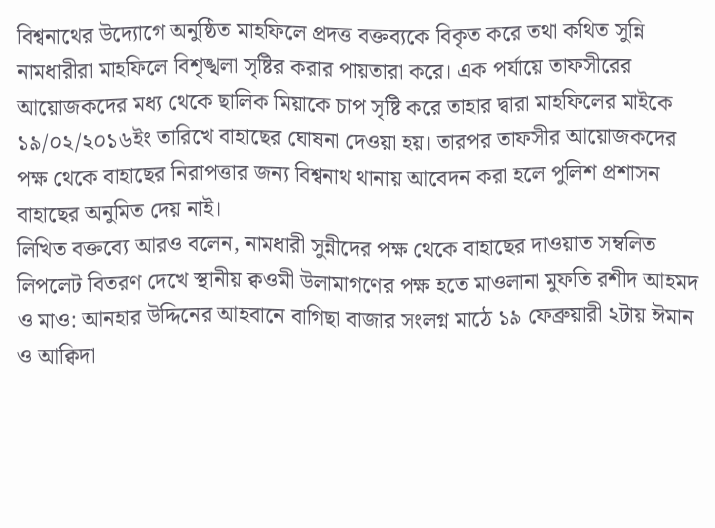বিশ্বনাথের উদ্যোগে অনুষ্ঠিত মাহফিলে প্রদত্ত বক্তব্যকে বিকৃত করে তথা কথিত সুন্নি নামধারীরা মাহফিলে বিশৃঙ্খলা সৃষ্টির করার পায়তারা করে। এক পর্যায়ে তাফসীরের আয়োজকদের মধ্য থেকে ছালিক মিয়াকে চাপ সৃষ্টি করে তাহার দ্বারা মাহফিলের মাইকে ১৯/০২/২০১৬ইং তারিখে বাহাছের ঘোষনা দেওয়া হয়। তারপর তাফসীর আয়োজকদের পক্ষ থেকে বাহাছের নিরাপত্তার জন্য বিশ্বনাথ থানায় আবেদন করা হলে পুলিশ প্রশাসন বাহাছের অনুমিত দেয় নাই।
লিখিত বক্তব্যে আরও বলেন, নামধারী সুন্নীদের পক্ষ থেকে বাহাছের দাওয়াত সম্বলিত লিপলেট বিতরণ দেখে স্থানীয় ক্বওমী উলামাগণের পক্ষ হতে মাওলানা মুফতি রশীদ আহমদ ও মাও: আনহার উদ্দিনের আহবানে বাগিছা বাজার সংলগ্ন মাঠে ১৯ ফেব্রুয়ারী ২টায় ঈমান ও আক্বিদা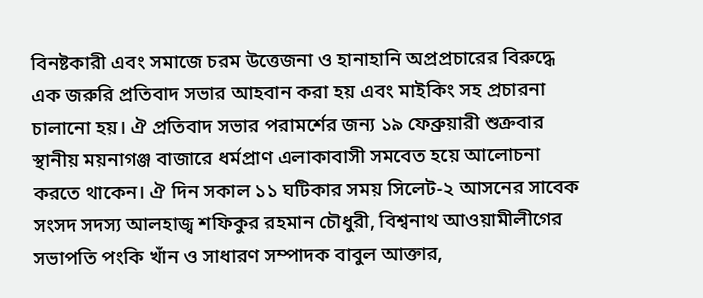বিনষ্টকারী এবং সমাজে চরম উত্তেজনা ও হানাহানি অপ্রপ্রচারের বিরুদ্ধে এক জরুরি প্রতিবাদ সভার আহবান করা হয় এবং মাইকিং সহ প্রচারনা চালানো হয়। ঐ প্রতিবাদ সভার পরামর্শের জন্য ১৯ ফেব্রুয়ারী শুক্রবার স্থানীয় ময়নাগঞ্জ বাজারে ধর্মপ্রাণ এলাকাবাসী সমবেত হয়ে আলোচনা করতে থাকেন। ঐ দিন সকাল ১১ ঘটিকার সময় সিলেট-২ আসনের সাবেক সংসদ সদস্য আলহাজ্ব শফিকুর রহমান চৌধুরী, বিশ্বনাথ আওয়ামীলীগের সভাপতি পংকি খাঁন ও সাধারণ সম্পাদক বাবুল আক্তার,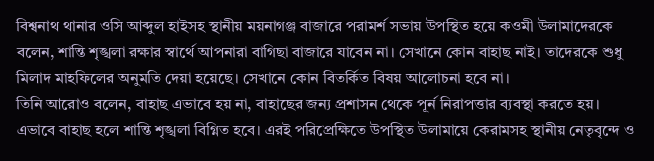বিশ্বনাথ থানার ওসি আব্দুল হাইসহ স্থানীয় ময়নাগঞ্জ বাজারে পরামর্শ সভায় উপস্থিত হয়ে কওমী উলামাদেরকে বলেন, শান্তি শৃঙ্খলা রক্ষার স্বার্থে আপনারা বাগিছা বাজারে যাবেন না। সেখানে কোন বাহাছ নাই। তাদেরকে শুধু মিলাদ মাহফিলের অনুমতি দেয়া হয়েছে। সেখানে কোন বিতর্কিত বিষয় আলোচনা হবে না।
তিনি আরোও বলেন, বাহাছ এভাবে হয় না, বাহাছের জন্য প্রশাসন থেকে পূর্ন নিরাপত্তার ব্যবস্থা করতে হয়। এভাবে বাহাছ হলে শান্তি শৃঙ্খলা বিগ্নিত হবে। এরই পরিপ্রেক্ষিতে উপস্থিত উলামায়ে কেরামসহ স্থানীয় নেতৃবৃন্দে ও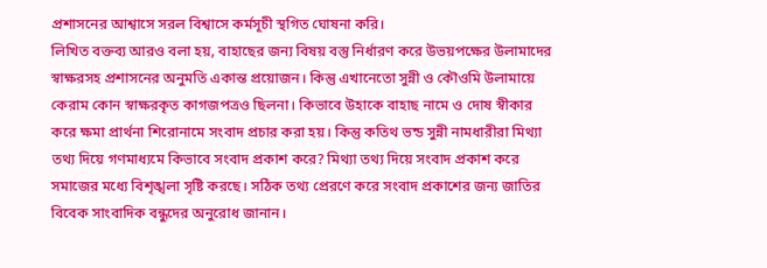প্রশাসনের আশ্বাসে সরল বিশ্বাসে কর্মসূচী স্থগিত ঘোষনা করি।
লিখিত বক্তব্য আরও বলা হয়, বাহাছের জন্য বিষয় বস্তু নির্ধারণ করে উভয়পক্ষের উলামাদের স্বাক্ষরসহ প্রশাসনের অনুমতি একান্ত প্রয়োজন। কিন্তু এখানেতো সুন্নী ও কৌওমি উলামায়ে কেরাম কোন স্বাক্ষরকৃত কাগজপত্রও ছিলনা। কিভাবে উহাকে বাহাছ নামে ও দোষ স্বীকার করে ক্ষমা প্রার্থনা শিরোনামে সংবাদ প্রচার করা হয়। কিন্তু কতিথ ভন্ড সুন্নী নামধারীরা মিথ্যা তথ্য দিয়ে গণমাধ্যমে কিভাবে সংবাদ প্রকাশ করে? মিথ্যা তথ্য দিয়ে সংবাদ প্রকাশ করে সমাজের মধ্যে বিশৃঙ্খলা সৃষ্টি করছে। সঠিক তথ্য প্রেরণে করে সংবাদ প্রকাশের জন্য জাতির বিবেক সাংবাদিক বন্ধুদের অনুরোধ জানান।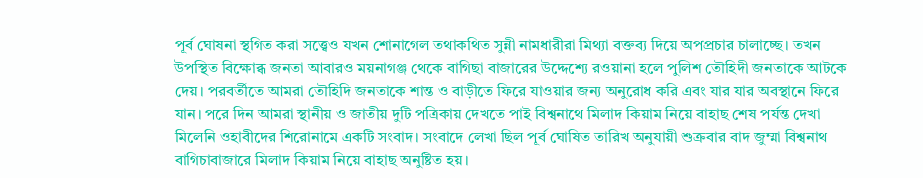পূর্ব ঘোষনা স্থগিত করা সত্ত্বেও যখন শোনাগেল তথাকথিত সুন্নী নামধারীরা মিথ্যা বক্তব্য দিয়ে অপপ্রচার চালাচ্ছে। তখন উপস্থিত বিক্ষোব্ধ জনতা আবারও ময়নাগঞ্জ থেকে বাগিছা বাজারের উদ্দেশ্যে রওয়ানা হলে পুলিশ তৌহিদী জনতাকে আটকে দেয়। পরবর্তীতে আমরা তৌহিদি জনতাকে শান্ত ও বাড়ীতে ফিরে যাওয়ার জন্য অনুরোধ করি এবং যার যার অবস্থানে ফিরে যান। পরে দিন আমরা স্থানীয় ও জাতীয় দুটি পত্রিকায় দেখতে পাই বিশ্বনাথে মিলাদ কিয়াম নিয়ে বাহাছ শেষ পর্যন্ত দেখা মিলেনি ওহাবীদের শিরোনামে একটি সংবাদ। সংবাদে লেখা ছিল পূর্ব ঘোষিত তারিখ অনুযায়ী শুক্রবার বাদ জুম্মা বিশ্বনাথ বাগিচাবাজারে মিলাদ কিয়াম নিয়ে বাহাছ অনুষ্টিত হয়।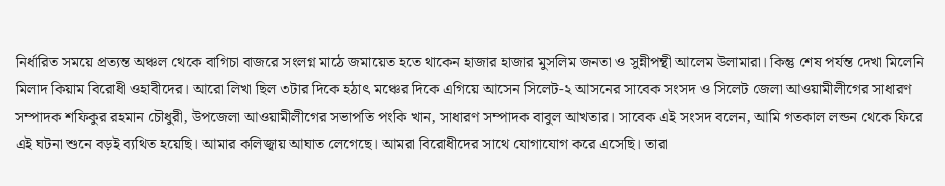নির্ধারিত সময়ে প্রত্যন্ত অঞ্চল থেকে বাগিচা বাজরে সংলগ্ন মাঠে জমায়েত হতে থাকেন হাজার হাজার মুসলিম জনতা ও সুন্নীপন্থী আলেম উলামারা। কিন্তু শেষ পর্যন্ত দেখা মিলেনি মিলাদ কিয়াম বিরোধী ওহাবীদের। আরো লিখা ছিল ৩টার দিকে হঠাৎ মঞ্চের দিকে এগিয়ে আসেন সিলেট-২ আসনের সাবেক সংসদ ও সিলেট জেলা আওয়ামীলীগের সাধারণ সম্পাদক শফিকুর রহমান চৌধুরী, উপজেলা আওয়ামীলীগের সভাপতি পংকি খান, সাধারণ সম্পাদক বাবুল আখতার। সাবেক এই সংসদ বলেন, আমি গতকাল লন্ডন থেকে ফিরে এই ঘটনা শুনে বড়ই ব্যথিত হয়েছি। আমার কলিজ্বায় আঘাত লেগেছে। আমরা বিরোধীদের সাথে যোগাযোগ করে এসেছি। তারা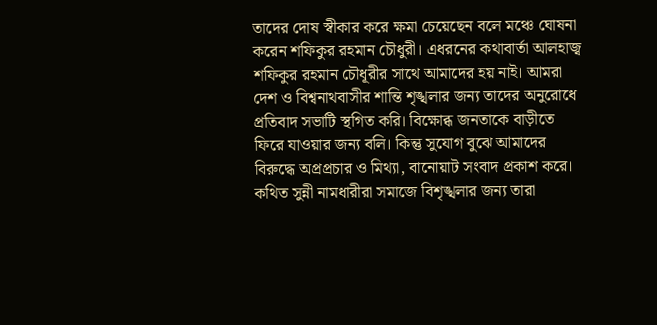তাদের দোষ স্বীকার করে ক্ষমা চেয়েছেন বলে মঞ্চে ঘোষনা করেন শফিকুর রহমান চৌধুরী। এধরনের কথাবার্তা আলহাজ্ব শফিকুর রহমান চৌধূরীর সাথে আমাদের হয় নাই। আমরা দেশ ও বিশ্বনাথবাসীর শান্তি শৃঙ্খলার জন্য তাদের অনুরোধে প্রতিবাদ সভাটি স্থগিত করি। বিক্ষোব্ধ জনতাকে বাড়ীতে ফিরে যাওয়ার জন্য বলি। কিন্তু সুযোগ বুঝে আমাদের বিরুদ্ধে অপ্রপ্রচার ও মিথ্যা, বানোয়াট সংবাদ প্রকাশ করে।
কথিত সুন্নী নামধারীরা সমাজে বিশৃঙ্খলার জন্য তারা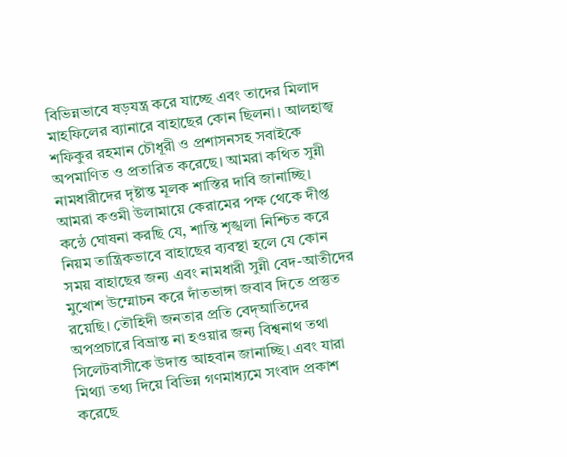বিভিন্নভাবে ষড়যন্ত্র করে যাচ্ছে এবং তাদের মিলাদ মাহফিলের ব্যানারে বাহাছের কোন ছিলনা। আলহাজ্ব শফিকুর রহমান চৌধূরী ও প্রশাসনসহ সবাইকে অপমাণিত ও প্রতারিত করেছে। আমরা কথিত সুন্নী নামধারীদের দৃষ্টান্ত মূলক শাস্তির দাবি জানাচ্ছি।
আমরা কওমী উলামায়ে কেরামের পক্ষ থেকে দীপ্ত কন্ঠে ঘোষনা করছি যে, শান্তি শৃঙ্খলা নিশ্চিত করে নিয়ম তান্ত্রিকভাবে বাহাছের ব্যবস্থা হলে যে কোন সময় বাহাছের জন্য এবং নামধারী সুন্নী বেদ-আতীদের মুখোশ উম্মোচন করে দাঁতভাঙ্গা জবাব দিতে প্রস্তুত রয়েছি। তৌহিদী জনতার প্রতি বেদ্আতিদের অপপ্রচারে বিভ্রান্ত না হওয়ার জন্য বিশ্বনাথ তথা সিলেটবাসীকে উদাত্ত আহবান জানাচ্ছি। এবং যারা মিথ্যা তথ্য দিয়ে বিভিন্ন গণমাধ্যমে সংবাদ প্রকাশ করেছে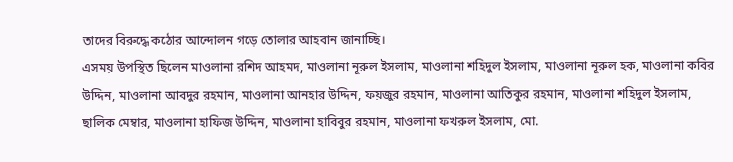তাদের বিরুদ্ধে কঠোর আন্দোলন গড়ে তোলার আহবান জানাচ্ছি।
এসময় উপস্থিত ছিলেন মাওলানা রশিদ আহমদ, মাওলানা নূরুল ইসলাম, মাওলানা শহিদুল ইসলাম, মাওলানা নূরুল হক, মাওলানা কবির উদ্দিন, মাওলানা আবদুর রহমান, মাওলানা আনহার উদ্দিন, ফয়জুর রহমান, মাওলানা আতিকুর রহমান, মাওলানা শহিদুল ইসলাম, ছালিক মেম্বার, মাওলানা হাফিজ উদ্দিন, মাওলানা হাবিবুর রহমান, মাওলানা ফখরুল ইসলাম, মো.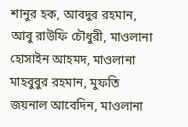শানুর হক, আবদুর রহমান, আবু রাউফি চৌধুরী, মাওলানা হোসাইন আহমদ, মাওলানা মাহবুবুর রহমান, মুফতি জয়নাল আবেদিন, মাওলানা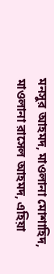মনসুর আহমদ, মাওলানা মোশাহিদ, মাওলানা রাসেল আহমদ, এহিয়া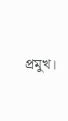প্রমুখ।